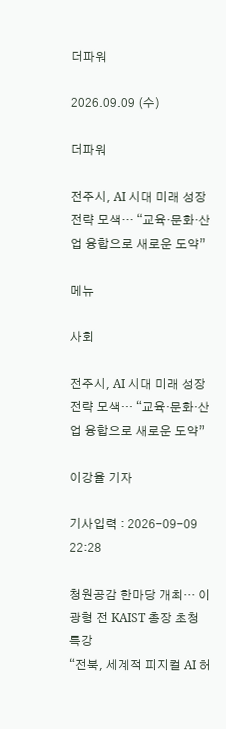더파워

2026.09.09 (수)

더파워

전주시, AI 시대 미래 성장전략 모색… “교육·문화·산업 융합으로 새로운 도약”

메뉴

사회

전주시, AI 시대 미래 성장전략 모색… “교육·문화·산업 융합으로 새로운 도약”

이강율 기자

기사입력 : 2026-09-09 22:28

청원공감 한마당 개최… 이광형 전 KAIST 총장 초청 특강
“전북, 세계적 피지컬 AI 허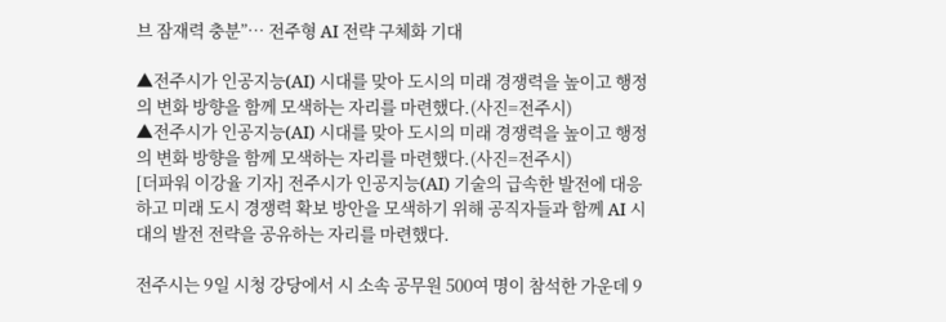브 잠재력 충분”… 전주형 AI 전략 구체화 기대

▲전주시가 인공지능(AI) 시대를 맞아 도시의 미래 경쟁력을 높이고 행정의 변화 방향을 함께 모색하는 자리를 마련했다.(사진=전주시)
▲전주시가 인공지능(AI) 시대를 맞아 도시의 미래 경쟁력을 높이고 행정의 변화 방향을 함께 모색하는 자리를 마련했다.(사진=전주시)
[더파워 이강율 기자] 전주시가 인공지능(AI) 기술의 급속한 발전에 대응하고 미래 도시 경쟁력 확보 방안을 모색하기 위해 공직자들과 함께 AI 시대의 발전 전략을 공유하는 자리를 마련했다.

전주시는 9일 시청 강당에서 시 소속 공무원 500여 명이 참석한 가운데 9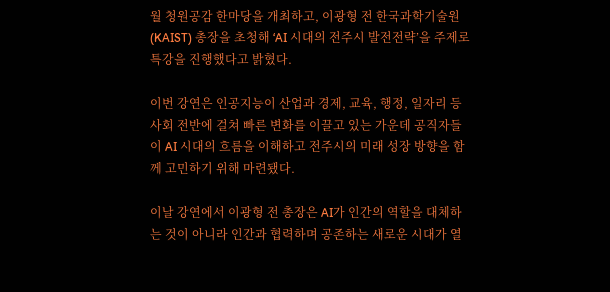월 청원공감 한마당을 개최하고, 이광형 전 한국과학기술원(KAIST) 총장을 초청해 ‘AI 시대의 전주시 발전전략’을 주제로 특강을 진행했다고 밝혔다.

이번 강연은 인공지능이 산업과 경제, 교육, 행정, 일자리 등 사회 전반에 걸쳐 빠른 변화를 이끌고 있는 가운데 공직자들이 AI 시대의 흐름을 이해하고 전주시의 미래 성장 방향을 함께 고민하기 위해 마련됐다.

이날 강연에서 이광형 전 총장은 AI가 인간의 역할을 대체하는 것이 아니라 인간과 협력하며 공존하는 새로운 시대가 열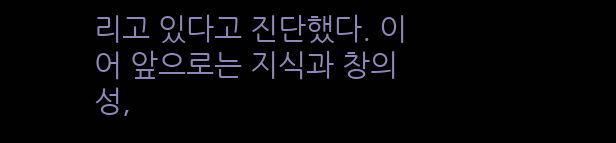리고 있다고 진단했다. 이어 앞으로는 지식과 창의성,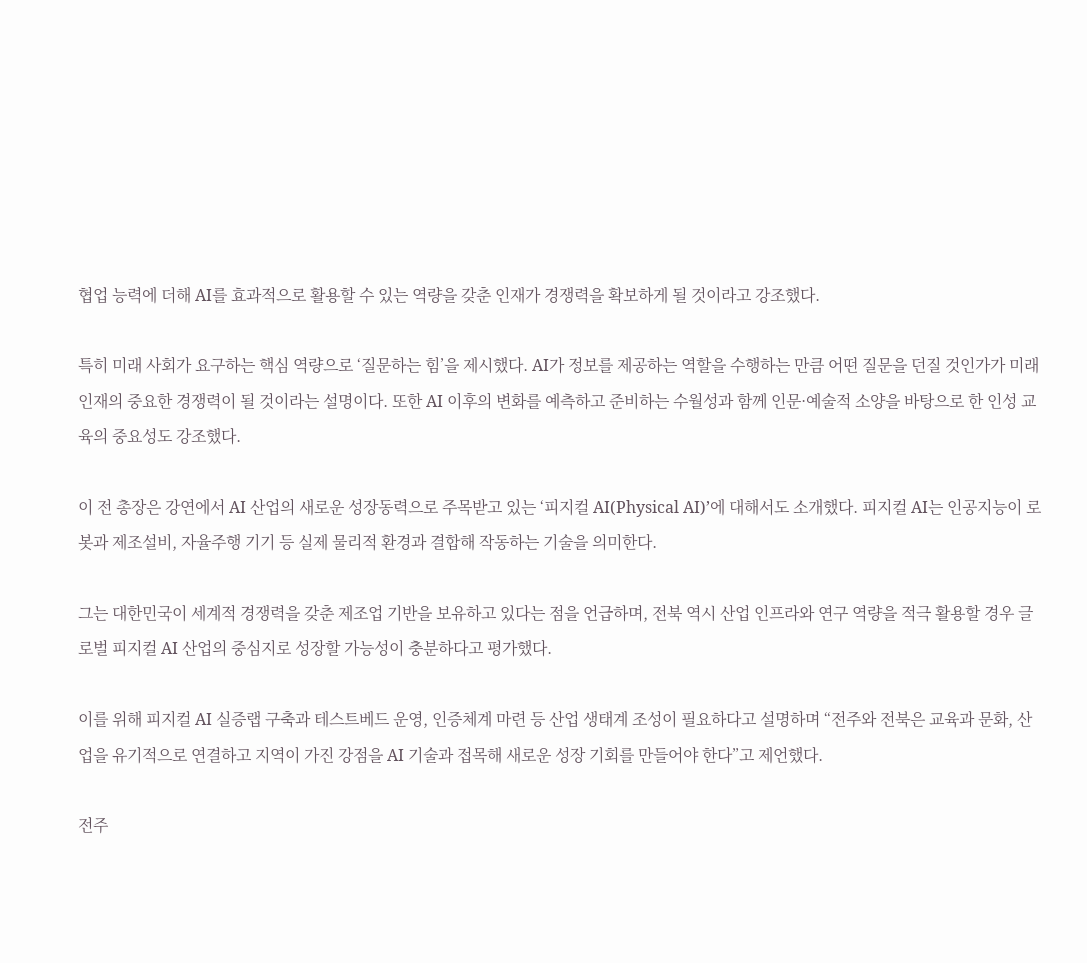협업 능력에 더해 AI를 효과적으로 활용할 수 있는 역량을 갖춘 인재가 경쟁력을 확보하게 될 것이라고 강조했다.

특히 미래 사회가 요구하는 핵심 역량으로 ‘질문하는 힘’을 제시했다. AI가 정보를 제공하는 역할을 수행하는 만큼 어떤 질문을 던질 것인가가 미래 인재의 중요한 경쟁력이 될 것이라는 설명이다. 또한 AI 이후의 변화를 예측하고 준비하는 수월성과 함께 인문·예술적 소양을 바탕으로 한 인성 교육의 중요성도 강조했다.

이 전 총장은 강연에서 AI 산업의 새로운 성장동력으로 주목받고 있는 ‘피지컬 AI(Physical AI)’에 대해서도 소개했다. 피지컬 AI는 인공지능이 로봇과 제조설비, 자율주행 기기 등 실제 물리적 환경과 결합해 작동하는 기술을 의미한다.

그는 대한민국이 세계적 경쟁력을 갖춘 제조업 기반을 보유하고 있다는 점을 언급하며, 전북 역시 산업 인프라와 연구 역량을 적극 활용할 경우 글로벌 피지컬 AI 산업의 중심지로 성장할 가능성이 충분하다고 평가했다.

이를 위해 피지컬 AI 실증랩 구축과 테스트베드 운영, 인증체계 마련 등 산업 생태계 조성이 필요하다고 설명하며 “전주와 전북은 교육과 문화, 산업을 유기적으로 연결하고 지역이 가진 강점을 AI 기술과 접목해 새로운 성장 기회를 만들어야 한다”고 제언했다.

전주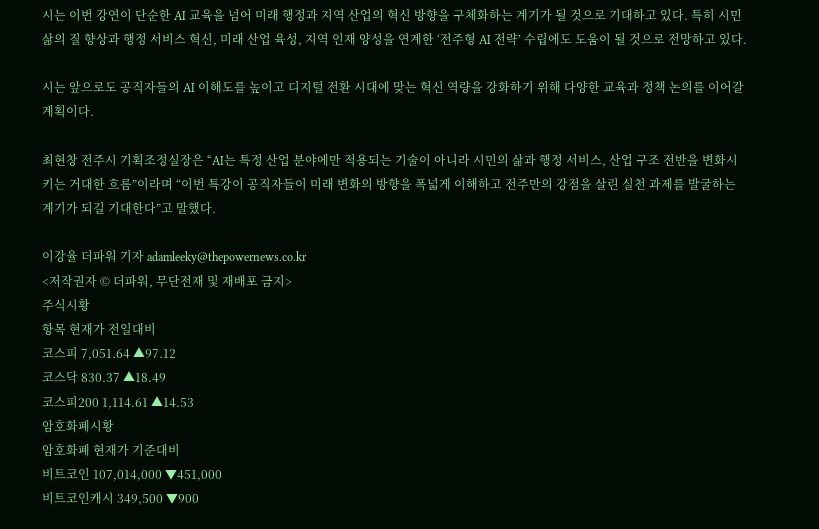시는 이번 강연이 단순한 AI 교육을 넘어 미래 행정과 지역 산업의 혁신 방향을 구체화하는 계기가 될 것으로 기대하고 있다. 특히 시민 삶의 질 향상과 행정 서비스 혁신, 미래 산업 육성, 지역 인재 양성을 연계한 ‘전주형 AI 전략’ 수립에도 도움이 될 것으로 전망하고 있다.

시는 앞으로도 공직자들의 AI 이해도를 높이고 디지털 전환 시대에 맞는 혁신 역량을 강화하기 위해 다양한 교육과 정책 논의를 이어갈 계획이다.

최현창 전주시 기획조정실장은 “AI는 특정 산업 분야에만 적용되는 기술이 아니라 시민의 삶과 행정 서비스, 산업 구조 전반을 변화시키는 거대한 흐름”이라며 “이번 특강이 공직자들이 미래 변화의 방향을 폭넓게 이해하고 전주만의 강점을 살린 실천 과제를 발굴하는 계기가 되길 기대한다”고 말했다.

이강율 더파워 기자 adamleeky@thepowernews.co.kr
<저작권자 © 더파워, 무단전재 및 재배포 금지>
주식시황
항목 현재가 전일대비
코스피 7,051.64 ▲97.12
코스닥 830.37 ▲18.49
코스피200 1,114.61 ▲14.53
암호화폐시황
암호화폐 현재가 기준대비
비트코인 107,014,000 ▼451,000
비트코인캐시 349,500 ▼900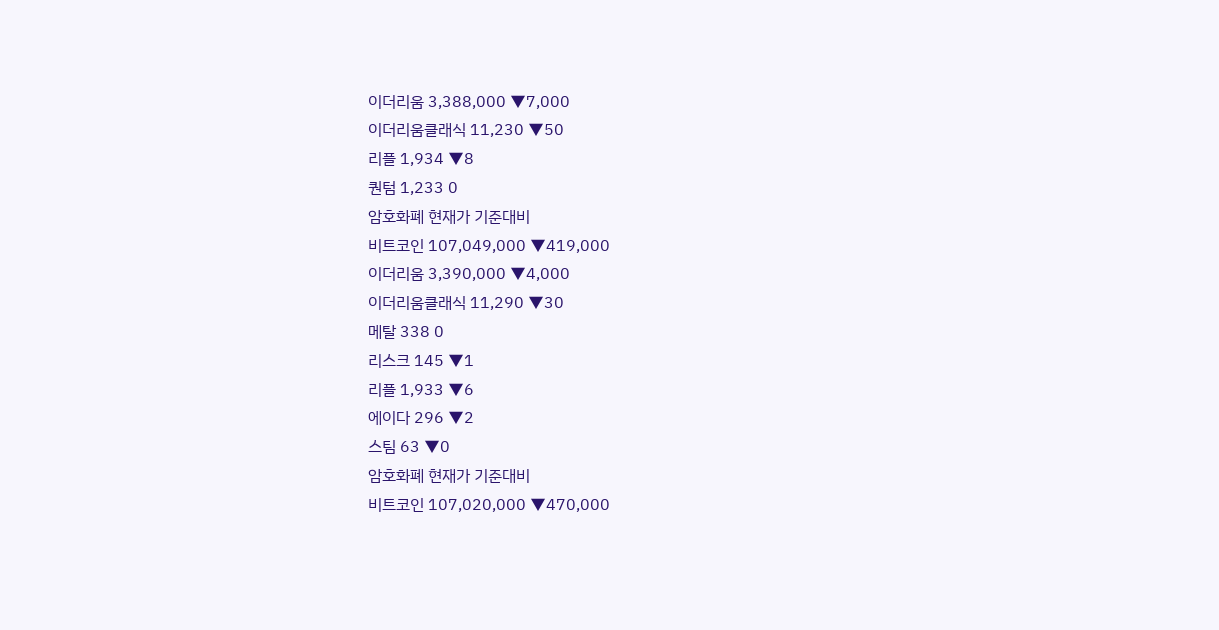이더리움 3,388,000 ▼7,000
이더리움클래식 11,230 ▼50
리플 1,934 ▼8
퀀텀 1,233 0
암호화폐 현재가 기준대비
비트코인 107,049,000 ▼419,000
이더리움 3,390,000 ▼4,000
이더리움클래식 11,290 ▼30
메탈 338 0
리스크 145 ▼1
리플 1,933 ▼6
에이다 296 ▼2
스팀 63 ▼0
암호화폐 현재가 기준대비
비트코인 107,020,000 ▼470,000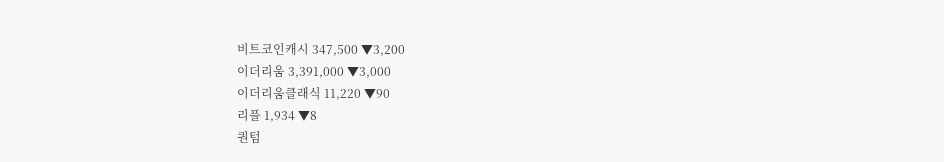비트코인캐시 347,500 ▼3,200
이더리움 3,391,000 ▼3,000
이더리움클래식 11,220 ▼90
리플 1,934 ▼8
퀀텀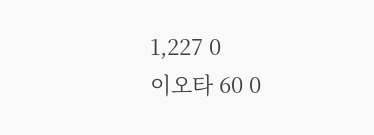1,227 0
이오타 60 0